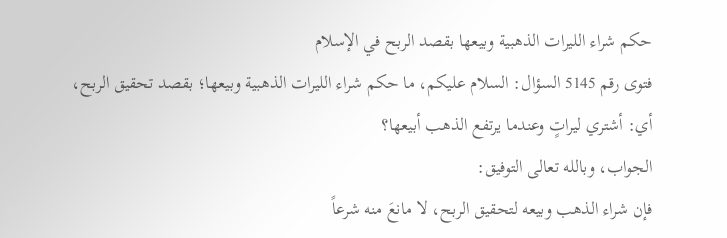حكم شراء الليرات الذهبية وبيعها بقصد الربح في الإسلام
فتوى رقم 5145 السؤال: السلام عليكم، ما حكم شراء الليرات الذهبية وبيعها؛ بقصد تحقيق الربح، أي: أشتري ليراتٍ وعندما يرتفع الذهب أبيعها؟
الجواب، وبالله تعالى التوفيق:
فإن شراء الذهب وبيعه لتحقيق الربح، لا مانعَ منه شرعاً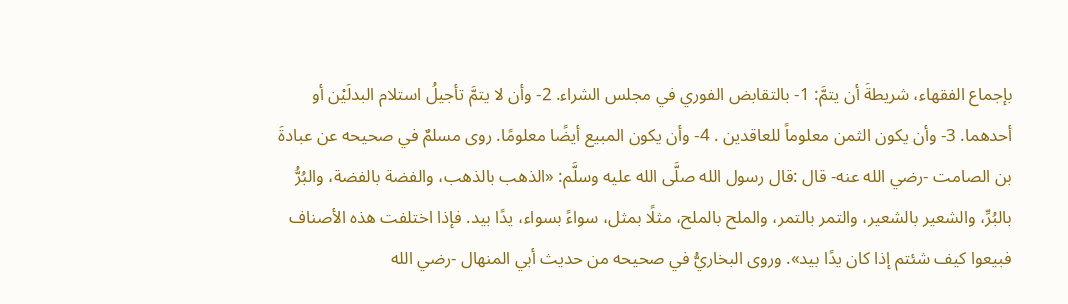بإجماع الفقهاء، شريطةَ أن يتمَّ: 1- بالتقابض الفوري في مجلس الشراء. 2- وأن لا يتمَّ تأجيلُ استلام البدلَيْن أو أحدهما. 3- وأن يكون الثمن معلوماً للعاقدين . 4- وأن يكون المبيع أيضًا معلومًا. روى مسلمٌ في صحيحه عن عبادةَ بن الصامت -رضي الله عنه- قال :قال رسول الله صلَّى الله عليه وسلَّم: «الذهب بالذهب، والفضة بالفضة، والبُرُّ بالبُرِّ، والشعير بالشعير، والتمر بالتمر، والملح بالملح، مثلًا بمثل، سواءً بسواء، يدًا بيد. فإذا اختلفت هذه الأصناف فبيعوا كيف شئتم إذا كان يدًا بيد». وروى البخاريُّ في صحيحه من حديث أبي المنهال -رضي الله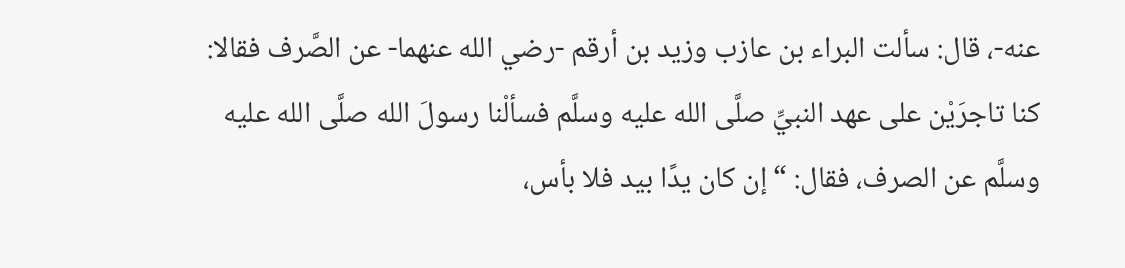عنه-، قال: سألت البراء بن عازب وزيد بن أرقم -رضي الله عنهما- عن الصَّرف فقالا: كنا تاجرَيْن على عهد النبيِّ صلَّى الله عليه وسلَّم فسألْنا رسولَ الله صلَّى الله عليه وسلَّم عن الصرف، فقال: “إن كان يدًا بيد فلا بأس،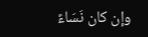وإن كان نَسَاءً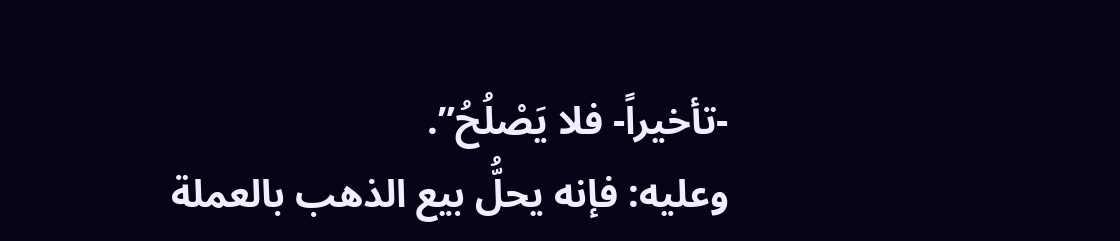-تأخيراً- فلا يَصْلُحُ”.
وعليه: فإنه يحلُّ بيع الذهب بالعملة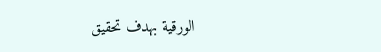الورقية بهدف تحقيق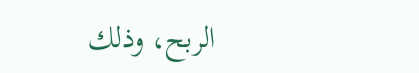الربح، وذلك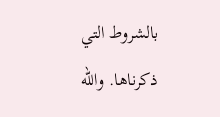بالشروط التي ذكرناها. والله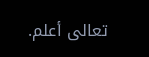تعالى أعلم.